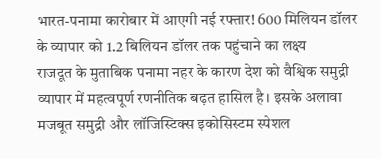भारत-पनामा कारोबार में आएगी नई रफ्तार! 600 मिलियन डॉलर के व्यापार को 1.2 बिलियन डॉलर तक पहुंचाने का लक्ष्य
राजदूत के मुताबिक पनामा नहर के कारण देश को वैश्विक समुद्री व्यापार में महत्वपूर्ण रणनीतिक बढ़त हासिल है। इसके अलावा मजबूत समुद्री और लॉजिस्टिक्स इकोसिस्टम स्पेशल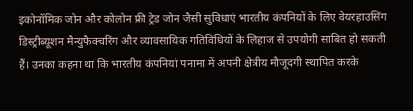इकोनॉमिक जोन और कोलोन फ्री ट्रेड जोन जैसी सुविधाएं भारतीय कंपनियों के लिए वेयरहाउसिंग डिस्ट्रीब्यूशन मैन्युफैक्चरिंग और व्यावसायिक गतिविधियों के लिहाज से उपयोगी साबित हो सकती हैं। उनका कहना था कि भारतीय कंपनियां पनामा में अपनी क्षेत्रीय मौजूदगी स्थापित करके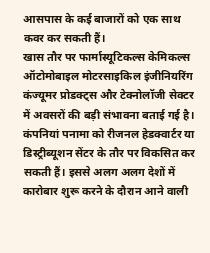आसपास के कई बाजारों को एक साथ कवर कर सकती हैं।
खास तौर पर फार्मास्यूटिकल्स केमिकल्स ऑटोमोबाइल मोटरसाइकिल इंजीनियरिंग कंज्यूमर प्रोडक्ट्स और टेक्नोलॉजी सेक्टर में अवसरों की बड़ी संभावना बताई गई है। कंपनियां पनामा को रीजनल हेडक्वार्टर या डिस्ट्रीब्यूशन सेंटर के तौर पर विकसित कर सकती हैं। इससे अलग अलग देशों में कारोबार शुरू करने के दौरान आने वाली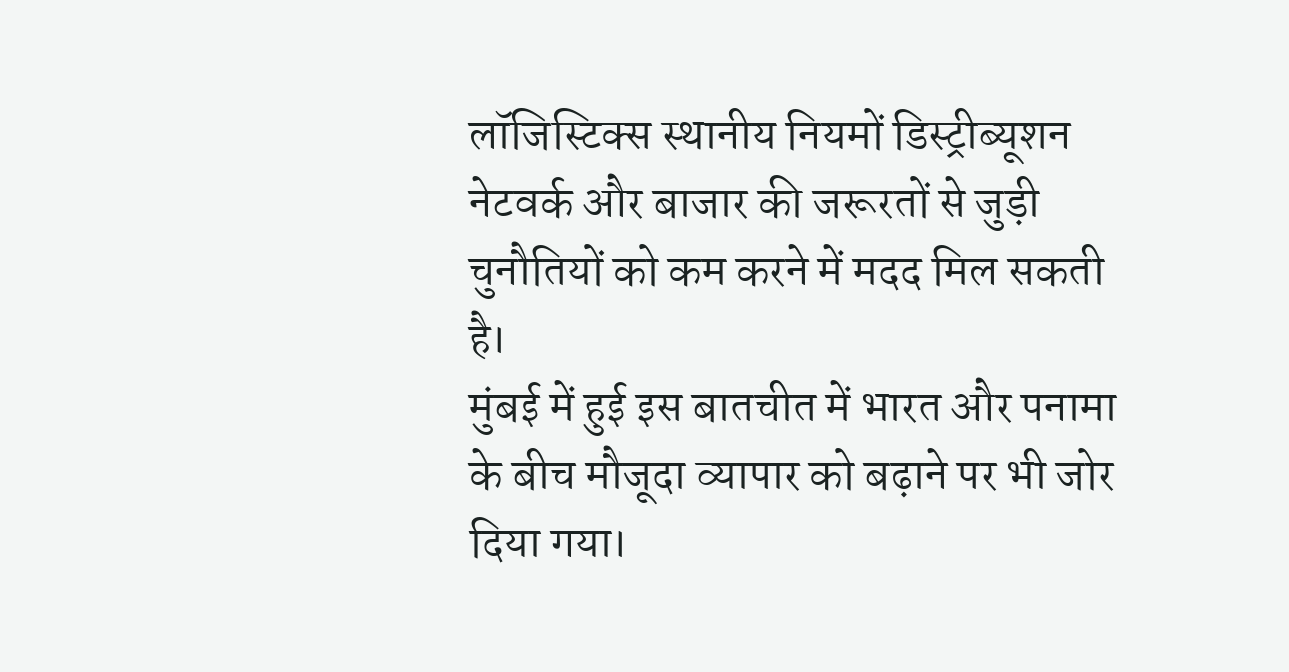लॉजिस्टिक्स स्थानीय नियमों डिस्ट्रीब्यूशन नेटवर्क और बाजार की जरूरतों से जुड़ी चुनौतियों को कम करने में मदद मिल सकती है।
मुंबई में हुई इस बातचीत में भारत और पनामा के बीच मौजूदा व्यापार को बढ़ाने पर भी जोर दिया गया।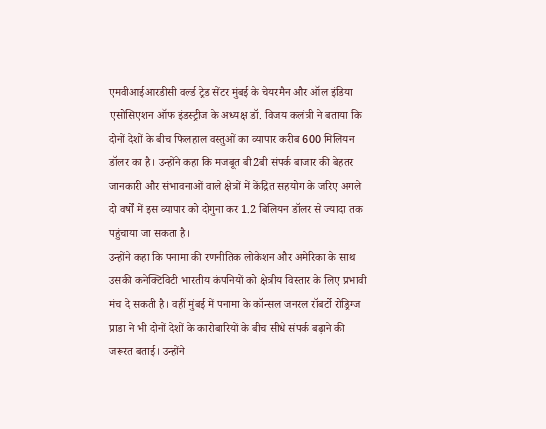एमवीआईआरडीसी वर्ल्ड ट्रेड सेंटर मुंबई के चेयरमैन और ऑल इंडिया एसोसिएशन ऑफ इंडस्ट्रीज के अध्यक्ष डॉ. विजय कलंत्री ने बताया कि दोनों देशों के बीच फिलहाल वस्तुओं का व्यापार करीब 600 मिलियन डॉलर का है। उन्होंने कहा कि मजबूत बी2बी संपर्क बाजार की बेहतर जानकारी और संभावनाओं वाले क्षेत्रों में केंद्रित सहयोग के जरिए अगले दो वर्षों में इस व्यापार को दोगुना कर 1.2 बिलियन डॉलर से ज्यादा तक पहुंचाया जा सकता है।
उन्होंने कहा कि पनामा की रणनीतिक लोकेशन और अमेरिका के साथ उसकी कनेक्टिविटी भारतीय कंपनियों को क्षेत्रीय विस्तार के लिए प्रभावी मंच दे सकती है। वहीं मुंबई में पनामा के कॉन्सल जनरल रॉबर्टो रोड्रिग्ज प्राडा ने भी दोनों देशों के कारोबारियों के बीच सीधे संपर्क बढ़ाने की जरूरत बताई। उन्होंने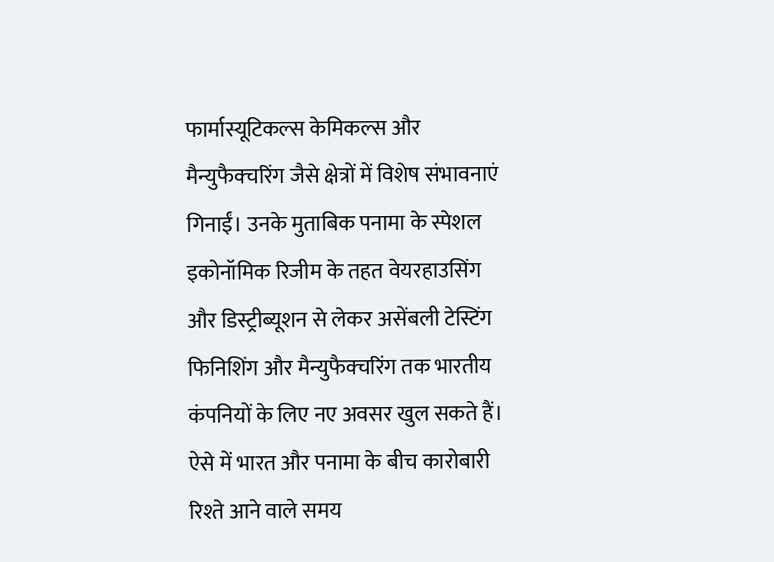फार्मास्यूटिकल्स केमिकल्स और मैन्युफैक्चरिंग जैसे क्षेत्रों में विशेष संभावनाएं गिनाईं। उनके मुताबिक पनामा के स्पेशल इकोनॉमिक रिजीम के तहत वेयरहाउसिंग और डिस्ट्रीब्यूशन से लेकर असेंबली टेस्टिंग फिनिशिंग और मैन्युफैक्चरिंग तक भारतीय कंपनियों के लिए नए अवसर खुल सकते हैं। ऐसे में भारत और पनामा के बीच कारोबारी रिश्ते आने वाले समय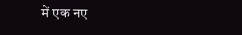में एक नए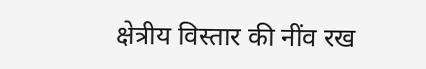क्षेत्रीय विस्तार की नींव रख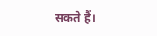सकते हैं।